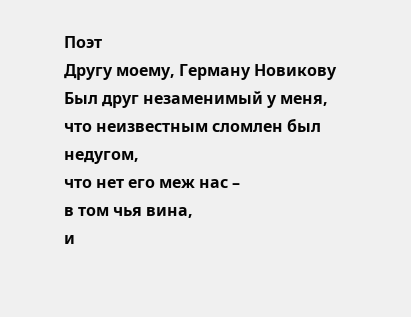Поэт
Другу моему, Герману Новикову
Был друг незаменимый у меня,
что неизвестным сломлен был недугом,
что нет его меж нас –
в том чья вина,
и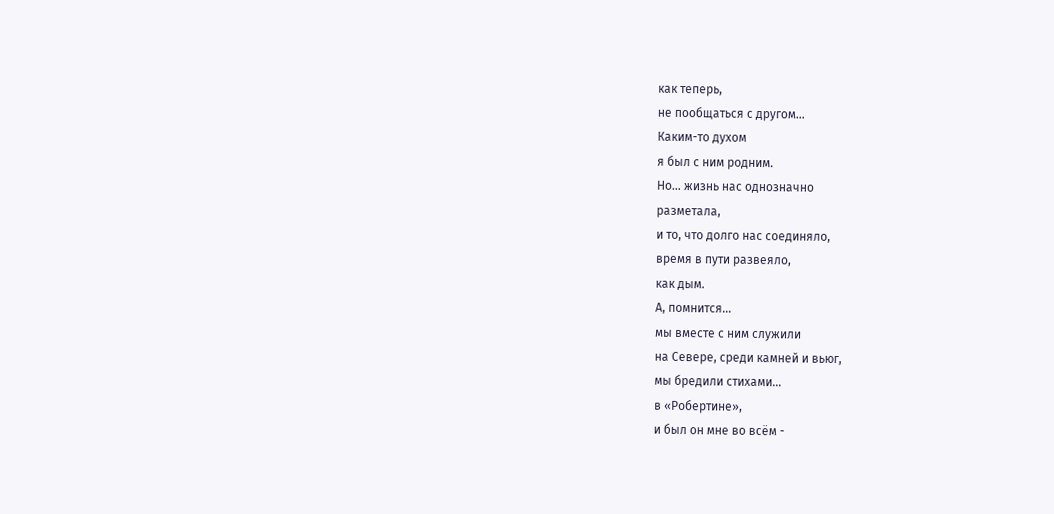как теперь,
не пообщаться с другом…
Каким-то духом
я был с ним родним.
Но… жизнь нас однозначно
разметала,
и то, что долго нас соединяло,
время в пути развеяло,
как дым.
А, помнится…
мы вместе с ним служили
на Севере, среди камней и вьюг,
мы бредили стихами…
в «Робертине»,
и был он мне во всём -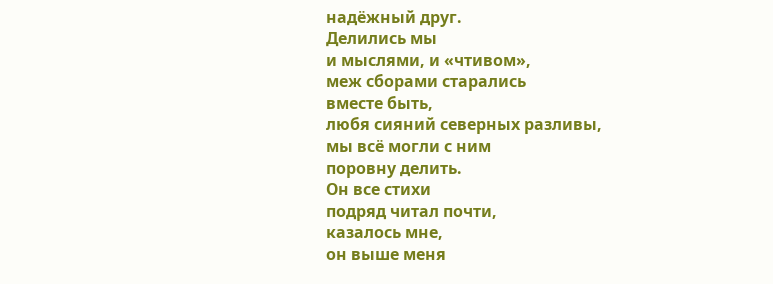надёжный друг.
Делились мы
и мыслями, и «чтивом»,
меж сборами старались
вместе быть,
любя сияний северных разливы,
мы всё могли с ним
поровну делить.
Он все стихи
подряд читал почти,
казалось мне,
он выше меня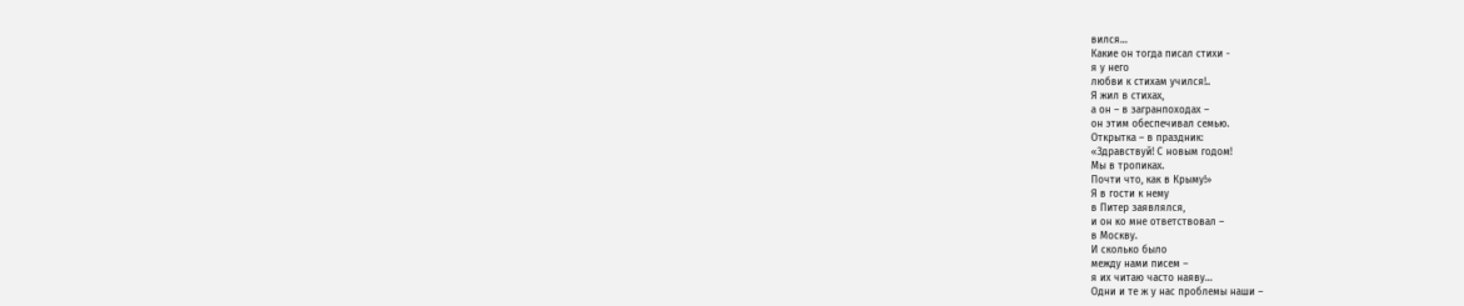вился…
Какие он тогда писал стихи -
я у него
любви к стихам учился!..
Я жил в стихах,
а он – в загранпоходах –
он этим обеспечивал семью.
Открытка – в праздник:
«Здравствуй! С новым годом!
Мы в тропиках.
Почти что, как в Крыму!»
Я в гости к нему
в Питер заявлялся,
и он ко мне ответствовал –
в Москву.
И сколько было
между нами писем –
я их читаю часто наяву…
Одни и те ж у нас проблемы наши –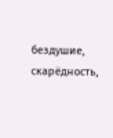бездушие, скарёдность,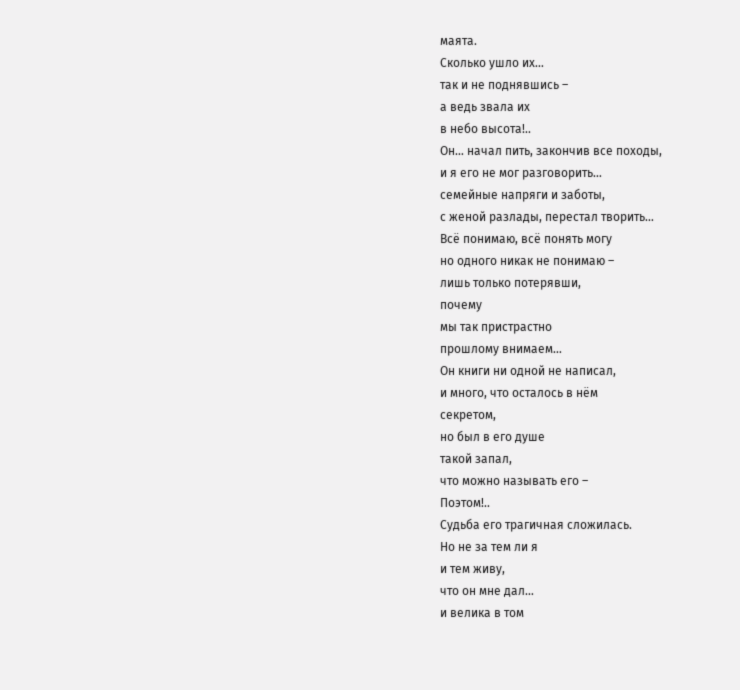маята.
Сколько ушло их…
так и не поднявшись –
а ведь звала их
в небо высота!..
Он… начал пить, закончив все походы,
и я его не мог разговорить…
семейные напряги и заботы,
с женой разлады, перестал творить…
Всё понимаю, всё понять могу
но одного никак не понимаю –
лишь только потерявши,
почему
мы так пристрастно
прошлому внимаем…
Он книги ни одной не написал,
и много, что осталось в нём
секретом,
но был в его душе
такой запал,
что можно называть его –
Поэтом!..
Судьба его трагичная сложилась.
Но не за тем ли я
и тем живу,
что он мне дал…
и велика в том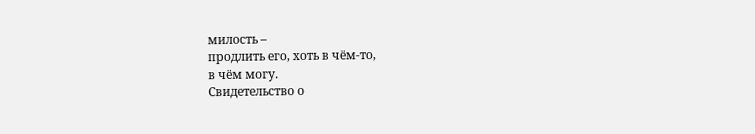милость –
продлить его, хоть в чём-то,
в чём могу.
Свидетельство о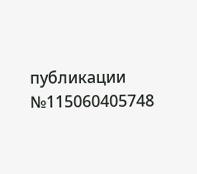публикации №115060405748